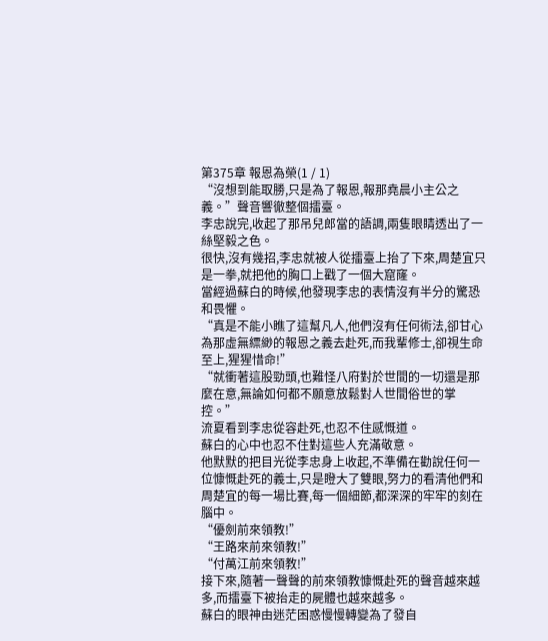第375章 報恩為榮(1 / 1)
“沒想到能取勝,只是為了報恩,報那堯晨小主公之義。”聲音響徹整個擂臺。
李忠說完,收起了那吊兒郎當的語調,兩隻眼睛透出了一絲堅毅之色。
很快,沒有幾招,李忠就被人從擂臺上抬了下來,周楚宜只是一拳,就把他的胸口上戳了一個大窟窿。
當經過蘇白的時候,他發現李忠的表情沒有半分的驚恐和畏懼。
“真是不能小瞧了這幫凡人,他們沒有任何術法,卻甘心為那虛無縹緲的報恩之義去赴死,而我輩修士,卻視生命至上,猩猩惜命!”
“就衝著這股勁頭,也難怪八府對於世間的一切還是那麼在意,無論如何都不願意放鬆對人世間俗世的掌控。”
流夏看到李忠從容赴死,也忍不住感慨道。
蘇白的心中也忍不住對這些人充滿敬意。
他默默的把目光從李忠身上收起,不準備在勸說任何一位慷慨赴死的義士,只是瞪大了雙眼,努力的看清他們和周楚宜的每一場比賽,每一個細節,都深深的牢牢的刻在腦中。
“優劍前來領教!”
“王路來前來領教!”
“付萬江前來領教!”
接下來,隨著一聲聲的前來領教慷慨赴死的聲音越來越多,而擂臺下被抬走的屍體也越來越多。
蘇白的眼神由迷茫困惑慢慢轉變為了發自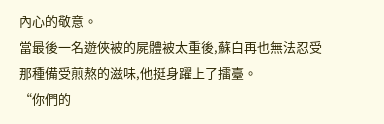內心的敬意。
當最後一名遊俠被的屍體被太重後,蘇白再也無法忍受那種備受煎熬的滋味,他挺身躍上了擂臺。
“你們的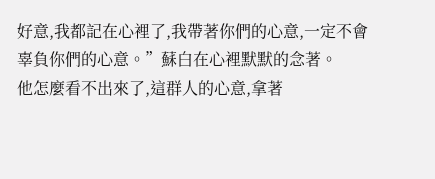好意,我都記在心裡了,我帶著你們的心意,一定不會辜負你們的心意。”蘇白在心裡默默的念著。
他怎麼看不出來了,這群人的心意,拿著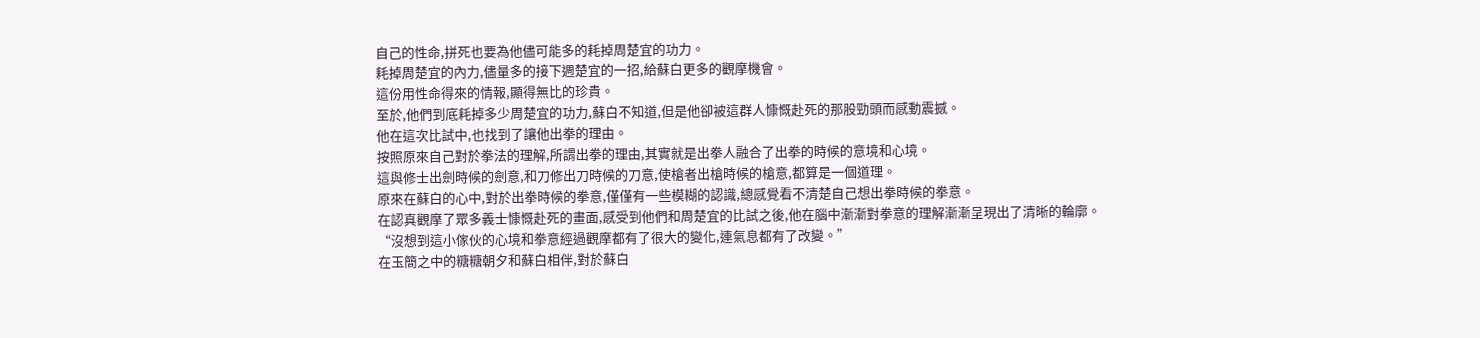自己的性命,拼死也要為他儘可能多的耗掉周楚宜的功力。
耗掉周楚宜的內力,儘量多的接下週楚宜的一招,給蘇白更多的觀摩機會。
這份用性命得來的情報,顯得無比的珍貴。
至於,他們到底耗掉多少周楚宜的功力,蘇白不知道,但是他卻被這群人慷慨赴死的那股勁頭而感動震撼。
他在這次比試中,也找到了讓他出拳的理由。
按照原來自己對於拳法的理解,所謂出拳的理由,其實就是出拳人融合了出拳的時候的意境和心境。
這與修士出劍時候的劍意,和刀修出刀時候的刀意,使槍者出槍時候的槍意,都算是一個道理。
原來在蘇白的心中,對於出拳時候的拳意,僅僅有一些模糊的認識,總感覺看不清楚自己想出拳時候的拳意。
在認真觀摩了眾多義士慷慨赴死的畫面,感受到他們和周楚宜的比試之後,他在腦中漸漸對拳意的理解漸漸呈現出了清晰的輪廓。
“沒想到這小傢伙的心境和拳意經過觀摩都有了很大的變化,連氣息都有了改變。”
在玉簡之中的糖糖朝夕和蘇白相伴,對於蘇白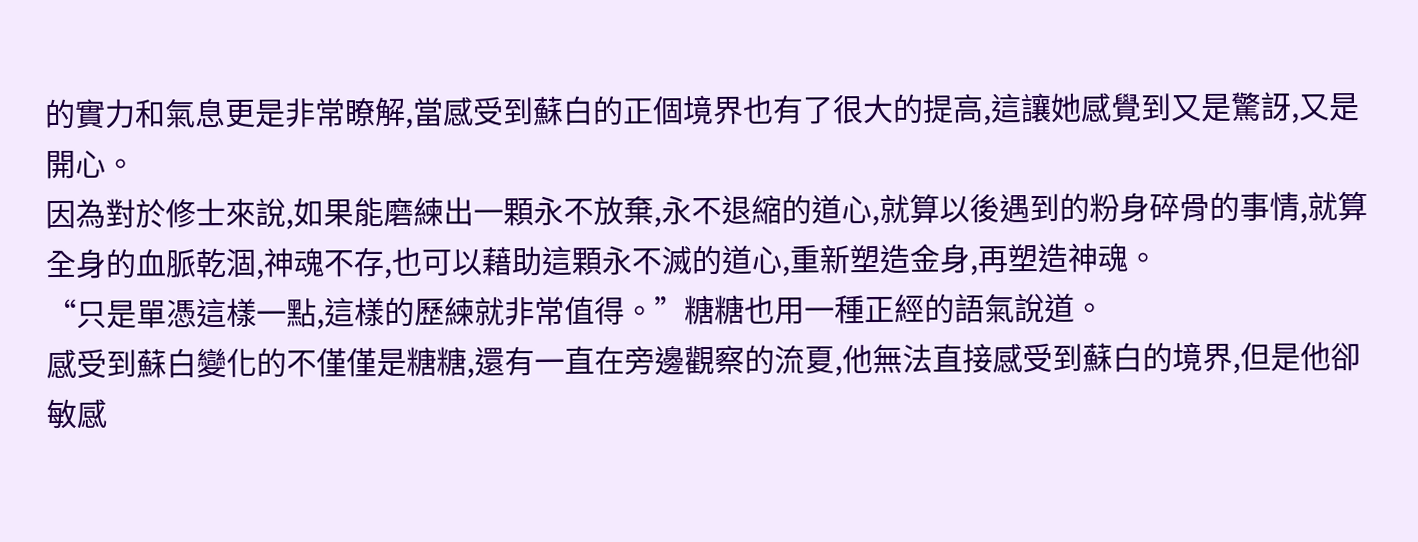的實力和氣息更是非常瞭解,當感受到蘇白的正個境界也有了很大的提高,這讓她感覺到又是驚訝,又是開心。
因為對於修士來說,如果能磨練出一顆永不放棄,永不退縮的道心,就算以後遇到的粉身碎骨的事情,就算全身的血脈乾涸,神魂不存,也可以藉助這顆永不滅的道心,重新塑造金身,再塑造神魂。
“只是單憑這樣一點,這樣的歷練就非常值得。”糖糖也用一種正經的語氣說道。
感受到蘇白變化的不僅僅是糖糖,還有一直在旁邊觀察的流夏,他無法直接感受到蘇白的境界,但是他卻敏感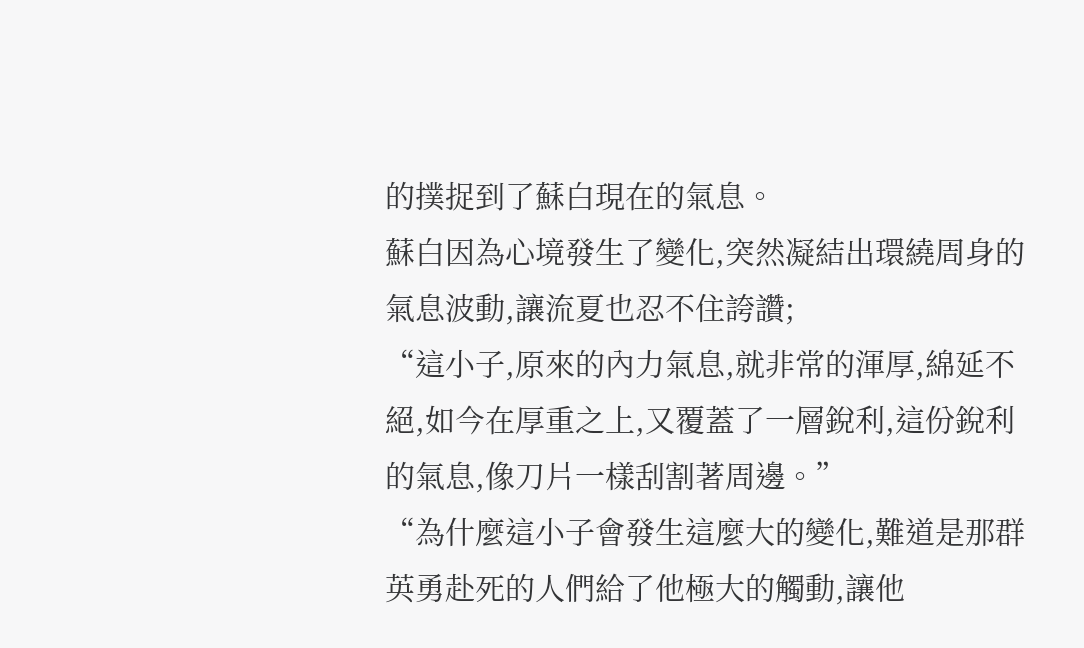的撲捉到了蘇白現在的氣息。
蘇白因為心境發生了變化,突然凝結出環繞周身的氣息波動,讓流夏也忍不住誇讚;
“這小子,原來的內力氣息,就非常的渾厚,綿延不絕,如今在厚重之上,又覆蓋了一層銳利,這份銳利的氣息,像刀片一樣刮割著周邊。”
“為什麼這小子會發生這麼大的變化,難道是那群英勇赴死的人們給了他極大的觸動,讓他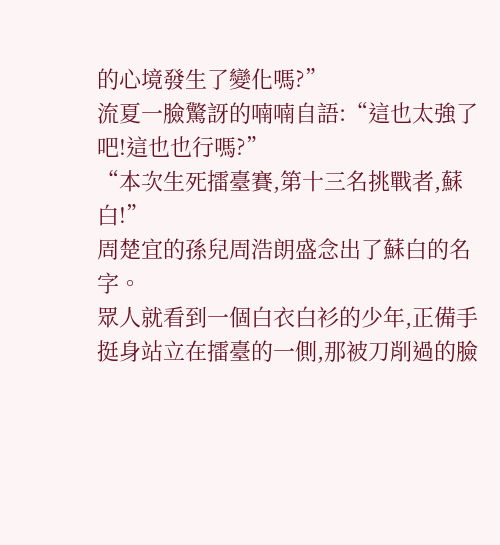的心境發生了變化嗎?”
流夏一臉驚訝的喃喃自語:“這也太強了吧!這也也行嗎?”
“本次生死擂臺賽,第十三名挑戰者,蘇白!”
周楚宜的孫兒周浩朗盛念出了蘇白的名字。
眾人就看到一個白衣白衫的少年,正備手挺身站立在擂臺的一側,那被刀削過的臉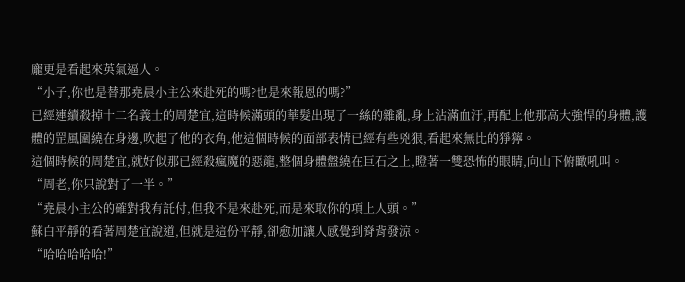龐更是看起來英氣逼人。
“小子,你也是替那堯晨小主公來赴死的嗎?也是來報恩的嗎?”
已經連續殺掉十二名義士的周楚宜,這時候滿頭的華髮出現了一絲的雜亂,身上沾滿血汙,再配上他那高大強悍的身體,護體的罡風圍繞在身邊,吹起了他的衣角,他這個時候的面部表情已經有些兇狠,看起來無比的猙獰。
這個時候的周楚宜,就好似那已經殺瘋魔的惡龍,整個身體盤繞在巨石之上,瞪著一雙恐怖的眼睛,向山下俯瞰吼叫。
“周老,你只說對了一半。”
“堯晨小主公的確對我有託付,但我不是來赴死,而是來取你的項上人頭。”
蘇白平靜的看著周楚宜說道,但就是這份平靜,卻愈加讓人感覺到脊背發涼。
“哈哈哈哈哈!”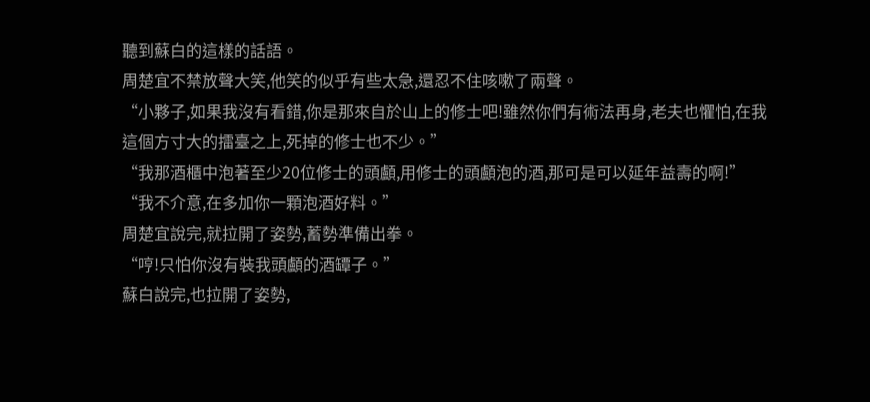聽到蘇白的這樣的話語。
周楚宜不禁放聲大笑,他笑的似乎有些太急,還忍不住咳嗽了兩聲。
“小夥子,如果我沒有看錯,你是那來自於山上的修士吧!雖然你們有術法再身,老夫也懼怕,在我這個方寸大的擂臺之上,死掉的修士也不少。”
“我那酒櫃中泡著至少20位修士的頭顱,用修士的頭顱泡的酒,那可是可以延年益壽的啊!”
“我不介意,在多加你一顆泡酒好料。”
周楚宜說完,就拉開了姿勢,蓄勢準備出拳。
“哼!只怕你沒有裝我頭顱的酒罈子。”
蘇白說完,也拉開了姿勢,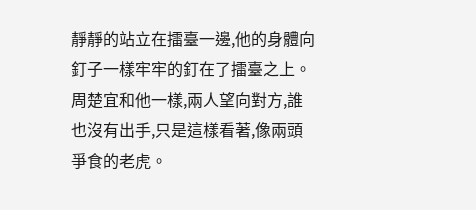靜靜的站立在擂臺一邊,他的身體向釘子一樣牢牢的釘在了擂臺之上。
周楚宜和他一樣,兩人望向對方,誰也沒有出手,只是這樣看著,像兩頭爭食的老虎。